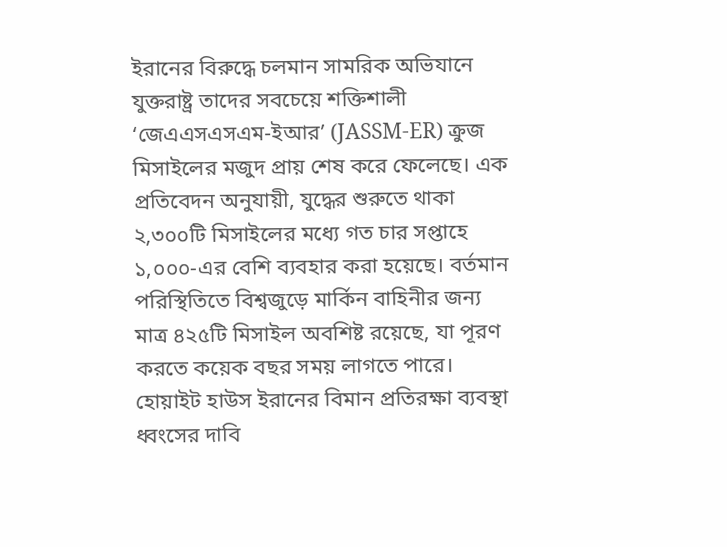ইরানের বিরুদ্ধে চলমান সামরিক অভিযানে যুক্তরাষ্ট্র তাদের সবচেয়ে শক্তিশালী ‘জেএএসএসএম-ইআর’ (JASSM-ER) ক্রুজ মিসাইলের মজুদ প্রায় শেষ করে ফেলেছে। এক প্রতিবেদন অনুযায়ী, যুদ্ধের শুরুতে থাকা ২,৩০০টি মিসাইলের মধ্যে গত চার সপ্তাহে ১,০০০-এর বেশি ব্যবহার করা হয়েছে। বর্তমান পরিস্থিতিতে বিশ্বজুড়ে মার্কিন বাহিনীর জন্য মাত্র ৪২৫টি মিসাইল অবশিষ্ট রয়েছে, যা পূরণ করতে কয়েক বছর সময় লাগতে পারে।
হোয়াইট হাউস ইরানের বিমান প্রতিরক্ষা ব্যবস্থা ধ্বংসের দাবি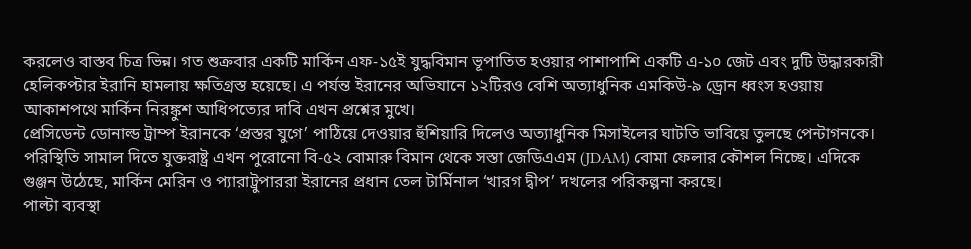করলেও বাস্তব চিত্র ভিন্ন। গত শুক্রবার একটি মার্কিন এফ-১৫ই যুদ্ধবিমান ভূপাতিত হওয়ার পাশাপাশি একটি এ-১০ জেট এবং দুটি উদ্ধারকারী হেলিকপ্টার ইরানি হামলায় ক্ষতিগ্রস্ত হয়েছে। এ পর্যন্ত ইরানের অভিযানে ১২টিরও বেশি অত্যাধুনিক এমকিউ-৯ ড্রোন ধ্বংস হওয়ায় আকাশপথে মার্কিন নিরঙ্কুশ আধিপত্যের দাবি এখন প্রশ্নের মুখে।
প্রেসিডেন্ট ডোনাল্ড ট্রাম্প ইরানকে ‘প্রস্তর যুগে’ পাঠিয়ে দেওয়ার হুঁশিয়ারি দিলেও অত্যাধুনিক মিসাইলের ঘাটতি ভাবিয়ে তুলছে পেন্টাগনকে। পরিস্থিতি সামাল দিতে যুক্তরাষ্ট্র এখন পুরোনো বি-৫২ বোমারু বিমান থেকে সস্তা জেডিএএম (JDAM) বোমা ফেলার কৌশল নিচ্ছে। এদিকে গুঞ্জন উঠেছে, মার্কিন মেরিন ও প্যারাট্রুপাররা ইরানের প্রধান তেল টার্মিনাল ‘খারগ দ্বীপ’ দখলের পরিকল্পনা করছে।
পাল্টা ব্যবস্থা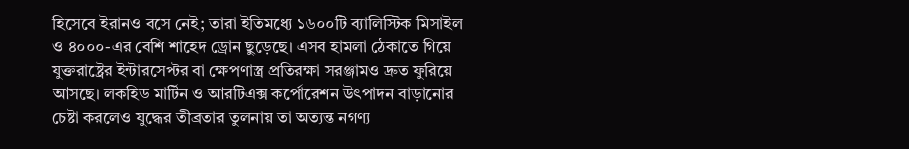হিসেবে ইরানও বসে নেই; তারা ইতিমধ্যে ১৬০০টি ব্যালিস্টিক মিসাইল ও ৪০০০-এর বেশি শাহেদ ড্রোন ছুড়েছে। এসব হামলা ঠেকাতে গিয়ে যুক্তরাষ্ট্রের ইন্টারসেপ্টর বা ক্ষেপণাস্ত্র প্রতিরক্ষা সরঞ্জামও দ্রুত ফুরিয়ে আসছে। লকহিড মার্টিন ও আরটিএক্স কর্পোরেশন উৎপাদন বাড়ানোর চেষ্টা করলেও যুদ্ধের তীব্রতার তুলনায় তা অত্যন্ত নগণ্য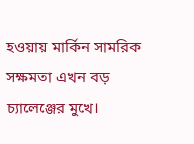হওয়ায় মার্কিন সামরিক সক্ষমতা এখন বড় চ্যালেঞ্জের মুখে।